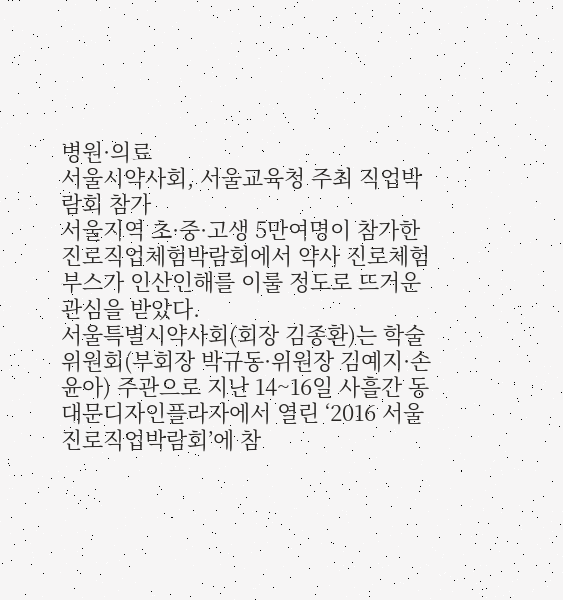병원·의료
서울시약사회, 서울교육청 주최 직업박람회 참가
서울지역 초·중·고생 5만여명이 참가한 진로직업체험박람회에서 약사 진로체험 부스가 인산인해를 이룰 정도로 뜨거운 관심을 받았다.
서울특별시약사회(회장 김종환)는 학술위원회(부회장 박규동·위원장 김예지·손윤아) 주관으로 지난 14~16일 사흘간 동대문디자인플라자에서 열린 ‘2016 서울진로직업박람회’에 참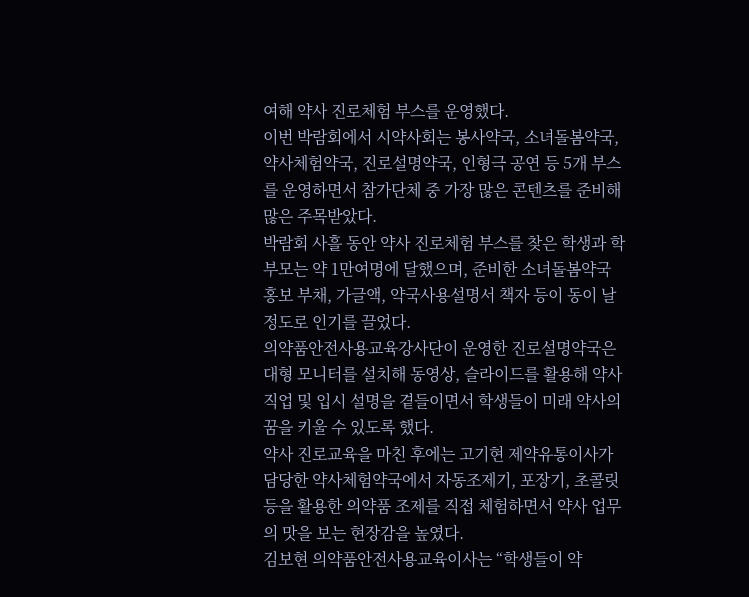여해 약사 진로체험 부스를 운영했다.
이번 박람회에서 시약사회는 봉사약국, 소녀돌봄약국, 약사체험약국, 진로설명약국, 인형극 공연 등 5개 부스를 운영하면서 참가단체 중 가장 많은 콘텐츠를 준비해 많은 주목받았다.
박람회 사흘 동안 약사 진로체험 부스를 찾은 학생과 학부모는 약 1만여명에 달했으며, 준비한 소녀돌봄약국 홍보 부채, 가글액, 약국사용설명서 책자 등이 동이 날 정도로 인기를 끌었다.
의약품안전사용교육강사단이 운영한 진로설명약국은 대형 모니터를 설치해 동영상, 슬라이드를 활용해 약사 직업 및 입시 설명을 곁들이면서 학생들이 미래 약사의 꿈을 키울 수 있도록 했다.
약사 진로교육을 마친 후에는 고기현 제약유통이사가 담당한 약사체험약국에서 자동조제기, 포장기, 초콜릿 등을 활용한 의약품 조제를 직접 체험하면서 약사 업무의 맛을 보는 현장감을 높였다.
김보현 의약품안전사용교육이사는 “학생들이 약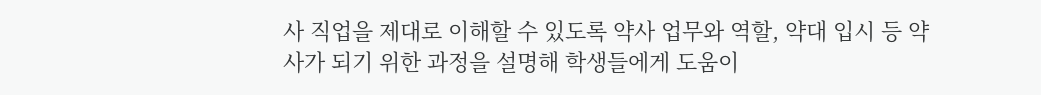사 직업을 제대로 이해할 수 있도록 약사 업무와 역할, 약대 입시 등 약사가 되기 위한 과정을 설명해 학생들에게 도움이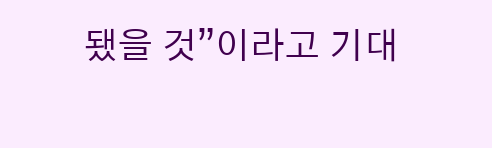됐을 것”이라고 기대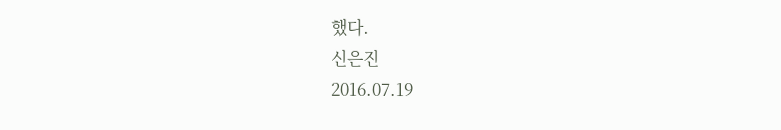했다.
신은진
2016.07.19